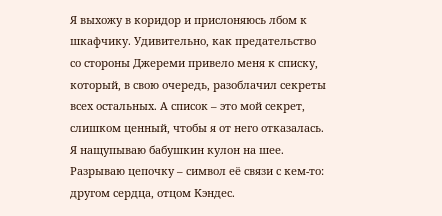Я выхожу в коридор и прислоняюсь лбом к шкафчику. Удивительно, как предательство со стороны Джереми привело меня к списку, который, в свою очередь, разоблачил секреты всех остальных. А список – это мой секрет, слишком ценный, чтобы я от него отказалась. Я нащупываю бабушкин кулон на шее. Разрываю цепочку – символ её связи с кем-то: другом сердца, отцом Кэндес.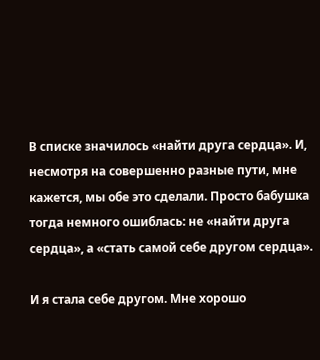В списке значилось «найти друга сердца». И, несмотря на совершенно разные пути, мне кажется, мы обе это сделали. Просто бабушка тогда немного ошиблась: не «найти друга сердца», а «стать самой себе другом сердца».

И я стала себе другом. Мне хорошо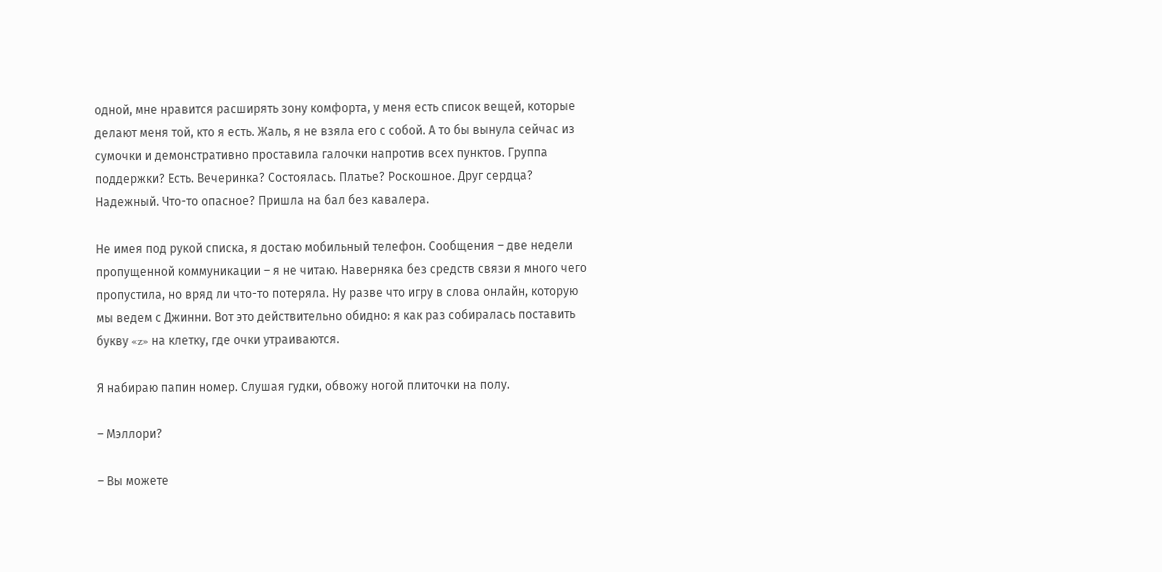одной, мне нравится расширять зону комфорта, у меня есть список вещей, которые делают меня той, кто я есть. Жаль, я не взяла его с собой. А то бы вынула сейчас из сумочки и демонстративно проставила галочки напротив всех пунктов. Группа поддержки? Есть. Вечеринка? Состоялась. Платье? Роскошное. Друг сердца? Надежный. Что-то опасное? Пришла на бал без кавалера.

Не имея под рукой списка, я достаю мобильный телефон. Сообщения – две недели пропущенной коммуникации – я не читаю. Наверняка без средств связи я много чего пропустила, но вряд ли что-то потеряла. Ну разве что игру в слова онлайн, которую мы ведем с Джинни. Вот это действительно обидно: я как раз собиралась поставить букву «z» на клетку, где очки утраиваются.

Я набираю папин номер. Слушая гудки, обвожу ногой плиточки на полу.

– Мэллори?

– Вы можете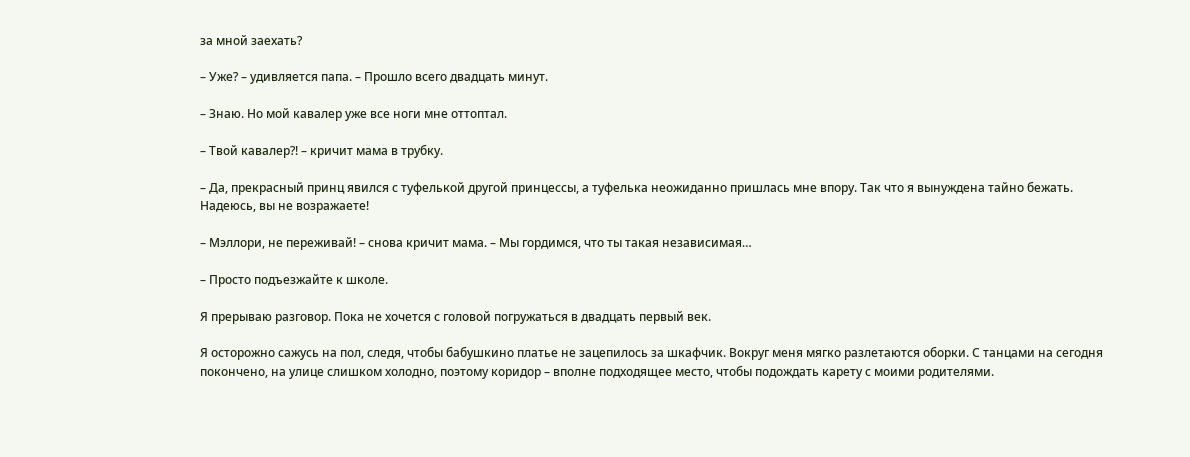за мной заехать?

– Уже? – удивляется папа. – Прошло всего двадцать минут.

– Знаю. Но мой кавалер уже все ноги мне оттоптал.

– Твой кавалер?! – кричит мама в трубку.

– Да, прекрасный принц явился с туфелькой другой принцессы, а туфелька неожиданно пришлась мне впору. Так что я вынуждена тайно бежать. Надеюсь, вы не возражаете!

– Мэллори, не переживай! – снова кричит мама. – Мы гордимся, что ты такая независимая…

– Просто подъезжайте к школе.

Я прерываю разговор. Пока не хочется с головой погружаться в двадцать первый век.

Я осторожно сажусь на пол, следя, чтобы бабушкино платье не зацепилось за шкафчик. Вокруг меня мягко разлетаются оборки. С танцами на сегодня покончено, на улице слишком холодно, поэтому коридор – вполне подходящее место, чтобы подождать карету с моими родителями.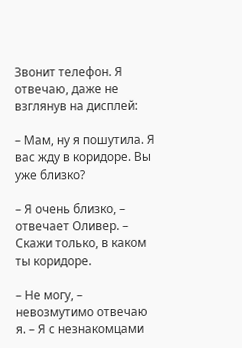Звонит телефон. Я отвечаю, даже не взглянув на дисплей:

– Мам, ну я пошутила. Я вас жду в коридоре. Вы уже близко?

– Я очень близко, – отвечает Оливер. – Скажи только, в каком ты коридоре.

– Не могу, – невозмутимо отвечаю я. – Я с незнакомцами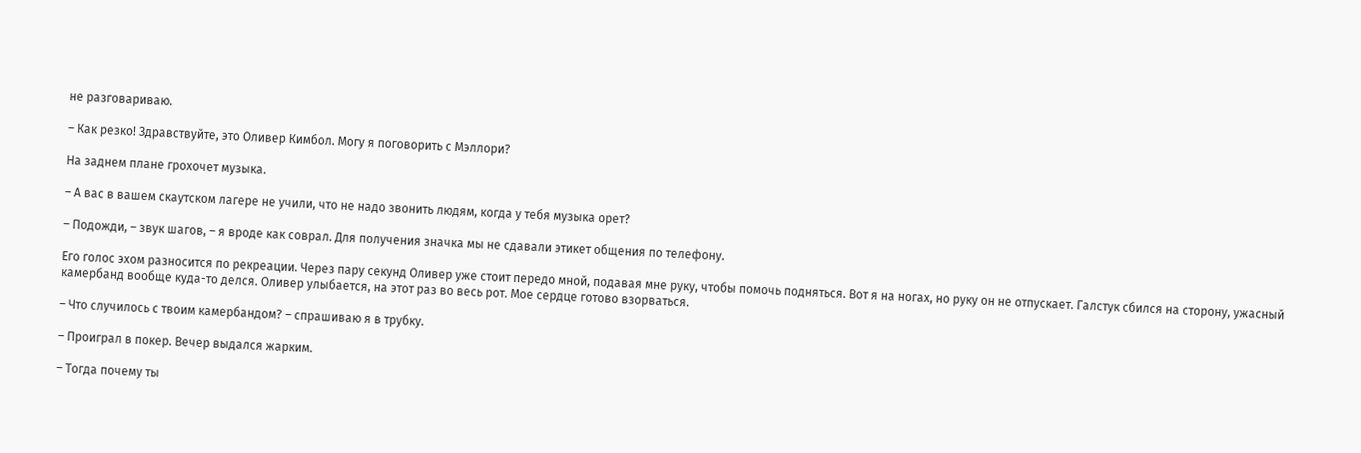не разговариваю.

– Как резко! Здравствуйте, это Оливер Кимбол. Могу я поговорить с Мэллори?

На заднем плане грохочет музыка.

– А вас в вашем скаутском лагере не учили, что не надо звонить людям, когда у тебя музыка орет?

– Подожди, – звук шагов, – я вроде как соврал. Для получения значка мы не сдавали этикет общения по телефону.

Его голос эхом разносится по рекреации. Через пару секунд Оливер уже стоит передо мной, подавая мне руку, чтобы помочь подняться. Вот я на ногах, но руку он не отпускает. Галстук сбился на сторону, ужасный камербанд вообще куда-то делся. Оливер улыбается, на этот раз во весь рот. Мое сердце готово взорваться.

– Что случилось с твоим камербандом? – спрашиваю я в трубку.

– Проиграл в покер. Вечер выдался жарким.

– Тогда почему ты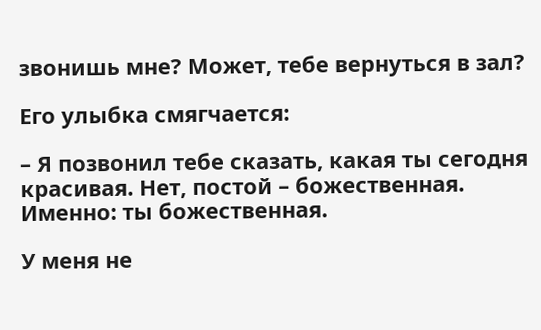звонишь мне? Может, тебе вернуться в зал?

Его улыбка смягчается:

– Я позвонил тебе сказать, какая ты сегодня красивая. Нет, постой – божественная. Именно: ты божественная.

У меня не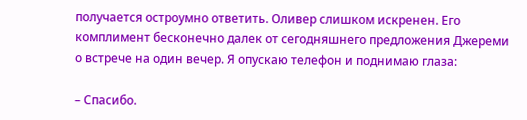получается остроумно ответить. Оливер слишком искренен. Его комплимент бесконечно далек от сегодняшнего предложения Джереми о встрече на один вечер. Я опускаю телефон и поднимаю глаза:

– Спасибо.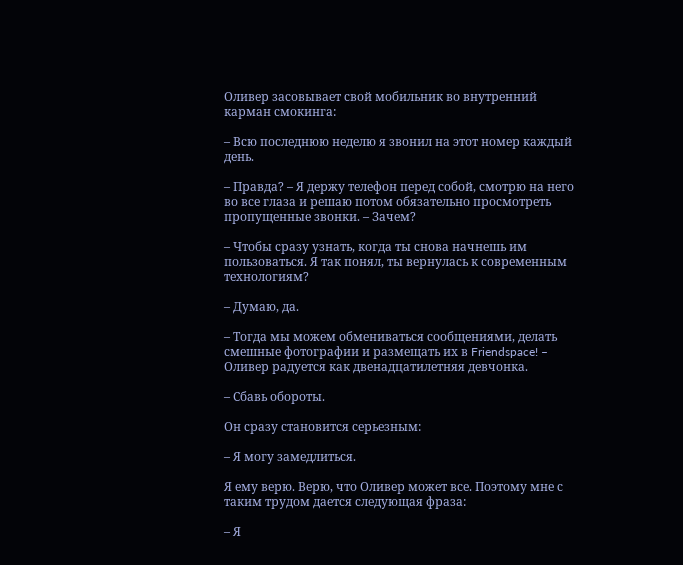Оливер засовывает свой мобильник во внутренний карман смокинга:

– Всю последнюю неделю я звонил на этот номер каждый день.

– Правда? – Я держу телефон перед собой, смотрю на него во все глаза и решаю потом обязательно просмотреть пропущенные звонки. – Зачем?

– Чтобы сразу узнать, когда ты снова начнешь им пользоваться. Я так понял, ты вернулась к современным технологиям?

– Думаю, да.

– Тогда мы можем обмениваться сообщениями, делать смешные фотографии и размещать их в Friendspace! – Оливер радуется как двенадцатилетняя девчонка.

– Сбавь обороты.

Он сразу становится серьезным:

– Я могу замедлиться.

Я ему верю. Верю, что Оливер может все. Поэтому мне с таким трудом дается следующая фраза:

– Я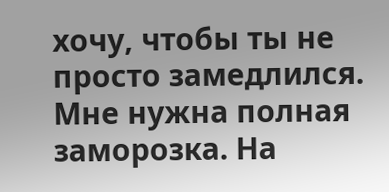хочу, чтобы ты не просто замедлился. Мне нужна полная заморозка. На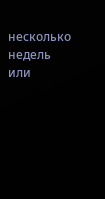несколько недель или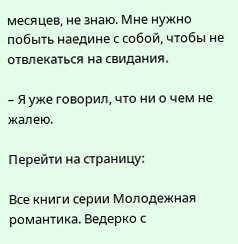месяцев, не знаю. Мне нужно побыть наедине с собой, чтобы не отвлекаться на свидания.

– Я уже говорил, что ни о чем не жалею.

Перейти на страницу:

Все книги серии Молодежная романтика. Ведерко с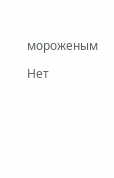мороженым

Нет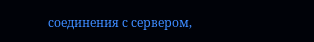соединения с сервером,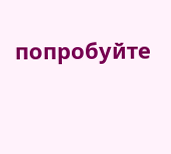попробуйте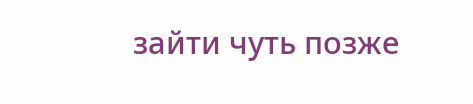зайти чуть позже